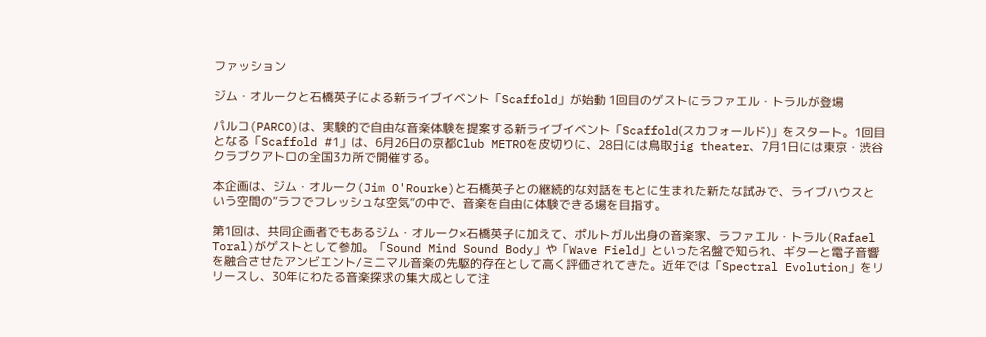ファッション

ジム・オルークと石橋英子による新ライブイベント「Scaffold」が始動 1回目のゲストにラファエル・トラルが登場

パルコ(PARCO)は、実験的で自由な音楽体験を提案する新ライブイベント「Scaffold(スカフォールド)」をスタート。1回目となる「Scaffold #1」は、6月26日の京都Club METROを皮切りに、28日には鳥取jig theater、7月1日には東京・渋谷クラブクアトロの全国3カ所で開催する。

本企画は、ジム・オルーク(Jim O'Rourke)と石橋英子との継続的な対話をもとに生まれた新たな試みで、ライブハウスという空間の“ラフでフレッシュな空気”の中で、音楽を自由に体験できる場を目指す。

第1回は、共同企画者でもあるジム・オルーク×石橋英子に加えて、ポルトガル出身の音楽家、ラファエル・トラル(Rafael Toral)がゲストとして参加。「Sound Mind Sound Body」や「Wave Field」といった名盤で知られ、ギターと電子音響を融合させたアンビエント/ミニマル音楽の先駆的存在として高く評価されてきた。近年では「Spectral Evolution」をリリースし、30年にわたる音楽探求の集大成として注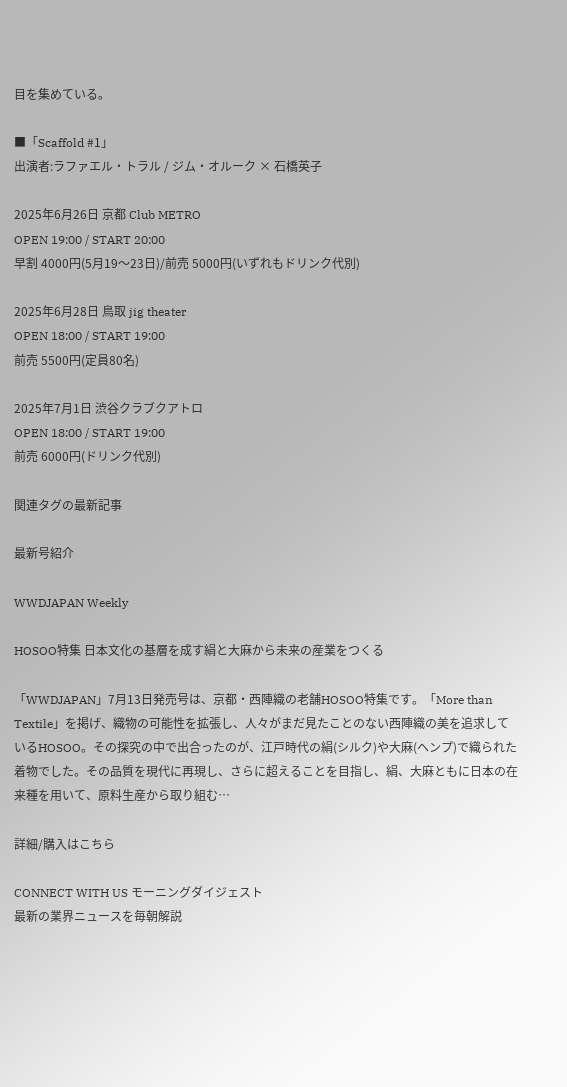目を集めている。

■「Scaffold #1」
出演者:ラファエル・トラル / ジム・オルーク × 石橋英子

2025年6月26日 京都 Club METRO
OPEN 19:00 / START 20:00
早割 4000円(5月19〜23日)/前売 5000円(いずれもドリンク代別)

2025年6月28日 鳥取 jig theater
OPEN 18:00 / START 19:00
前売 5500円(定員80名)

2025年7月1日 渋谷クラブクアトロ
OPEN 18:00 / START 19:00
前売 6000円(ドリンク代別)

関連タグの最新記事

最新号紹介

WWDJAPAN Weekly

HOSOO特集 日本文化の基層を成す絹と大麻から未来の産業をつくる

「WWDJAPAN」7月13日発売号は、京都・西陣織の老舗HOSOO特集です。「More than Textile」を掲げ、織物の可能性を拡張し、人々がまだ見たことのない西陣織の美を追求しているHOSOO。その探究の中で出合ったのが、江戸時代の絹(シルク)や大麻(ヘンプ)で織られた着物でした。その品質を現代に再現し、さらに超えることを目指し、絹、大麻ともに日本の在来種を用いて、原料生産から取り組む…

詳細/購入はこちら

CONNECT WITH US モーニングダイジェスト
最新の業界ニュースを毎朝解説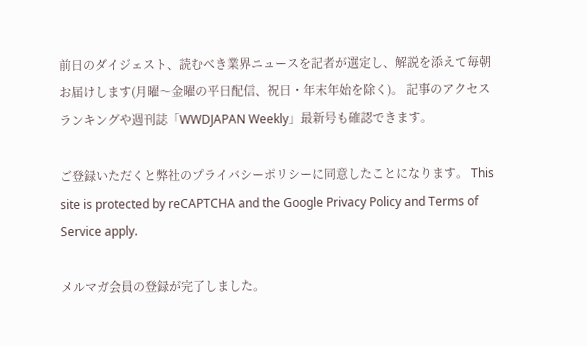前日のダイジェスト、読むべき業界ニュースを記者が選定し、解説を添えて毎朝お届けします(月曜〜金曜の平日配信、祝日・年末年始を除く)。 記事のアクセスランキングや週刊誌「WWDJAPAN Weekly」最新号も確認できます。

ご登録いただくと弊社のプライバシーポリシーに同意したことになります。 This site is protected by reCAPTCHA and the Google Privacy Policy and Terms of Service apply.

メルマガ会員の登録が完了しました。